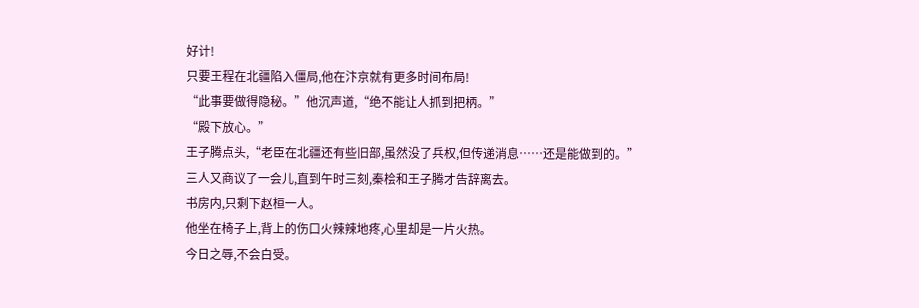好计!
只要王程在北疆陷入僵局,他在汴京就有更多时间布局!
“此事要做得隐秘。”他沉声道,“绝不能让人抓到把柄。”
“殿下放心。”
王子腾点头,“老臣在北疆还有些旧部,虽然没了兵权,但传递消息……还是能做到的。”
三人又商议了一会儿,直到午时三刻,秦桧和王子腾才告辞离去。
书房内,只剩下赵桓一人。
他坐在椅子上,背上的伤口火辣辣地疼,心里却是一片火热。
今日之辱,不会白受。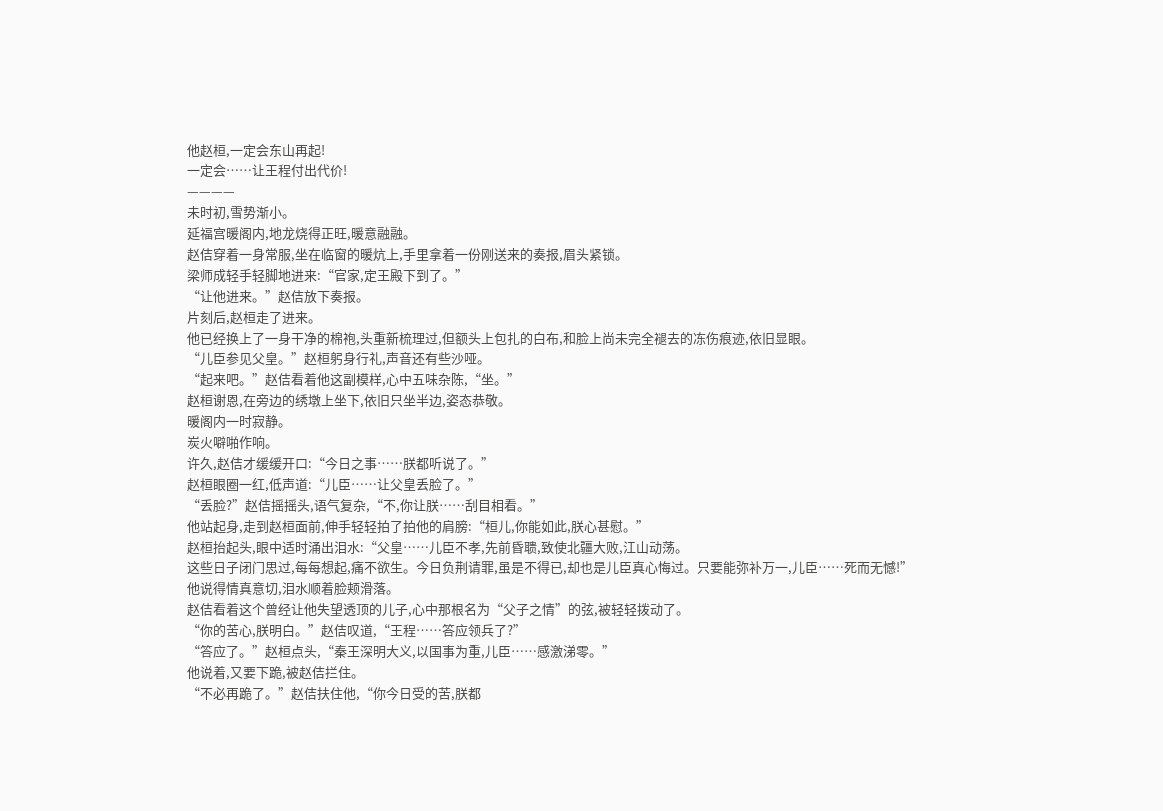他赵桓,一定会东山再起!
一定会……让王程付出代价!
————
未时初,雪势渐小。
延福宫暖阁内,地龙烧得正旺,暖意融融。
赵佶穿着一身常服,坐在临窗的暖炕上,手里拿着一份刚送来的奏报,眉头紧锁。
梁师成轻手轻脚地进来:“官家,定王殿下到了。”
“让他进来。”赵佶放下奏报。
片刻后,赵桓走了进来。
他已经换上了一身干净的棉袍,头重新梳理过,但额头上包扎的白布,和脸上尚未完全褪去的冻伤痕迹,依旧显眼。
“儿臣参见父皇。”赵桓躬身行礼,声音还有些沙哑。
“起来吧。”赵佶看着他这副模样,心中五味杂陈,“坐。”
赵桓谢恩,在旁边的绣墩上坐下,依旧只坐半边,姿态恭敬。
暖阁内一时寂静。
炭火噼啪作响。
许久,赵佶才缓缓开口:“今日之事……朕都听说了。”
赵桓眼圈一红,低声道:“儿臣……让父皇丢脸了。”
“丢脸?”赵佶摇摇头,语气复杂,“不,你让朕……刮目相看。”
他站起身,走到赵桓面前,伸手轻轻拍了拍他的肩膀:“桓儿,你能如此,朕心甚慰。”
赵桓抬起头,眼中适时涌出泪水:“父皇……儿臣不孝,先前昏聩,致使北疆大败,江山动荡。
这些日子闭门思过,每每想起,痛不欲生。今日负荆请罪,虽是不得已,却也是儿臣真心悔过。只要能弥补万一,儿臣……死而无憾!”
他说得情真意切,泪水顺着脸颊滑落。
赵佶看着这个曾经让他失望透顶的儿子,心中那根名为“父子之情”的弦,被轻轻拨动了。
“你的苦心,朕明白。”赵佶叹道,“王程……答应领兵了?”
“答应了。”赵桓点头,“秦王深明大义,以国事为重,儿臣……感激涕零。”
他说着,又要下跪,被赵佶拦住。
“不必再跪了。”赵佶扶住他,“你今日受的苦,朕都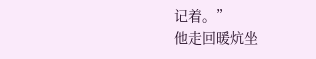记着。”
他走回暖炕坐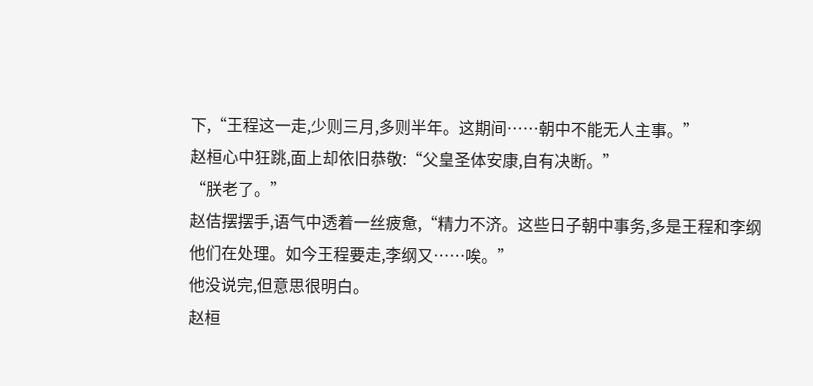下,“王程这一走,少则三月,多则半年。这期间……朝中不能无人主事。”
赵桓心中狂跳,面上却依旧恭敬:“父皇圣体安康,自有决断。”
“朕老了。”
赵佶摆摆手,语气中透着一丝疲惫,“精力不济。这些日子朝中事务,多是王程和李纲他们在处理。如今王程要走,李纲又……唉。”
他没说完,但意思很明白。
赵桓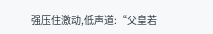强压住激动,低声道:“父皇若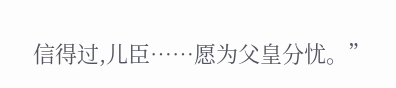信得过,儿臣……愿为父皇分忧。”